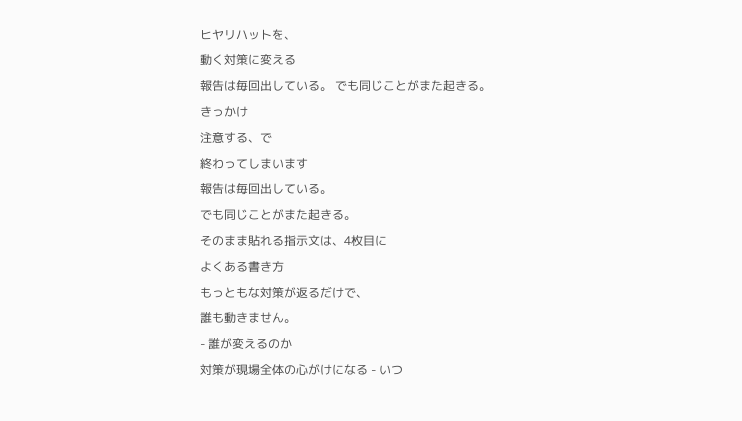ヒヤリハットを、
動く対策に変える
報告は毎回出している。 でも同じことがまた起きる。
きっかけ
注意する、で
終わってしまいます
報告は毎回出している。
でも同じことがまた起きる。
そのまま貼れる指示文は、4枚目に
よくある書き方
もっともな対策が返るだけで、
誰も動きません。
- 誰が変えるのか
対策が現場全体の心がけになる - いつ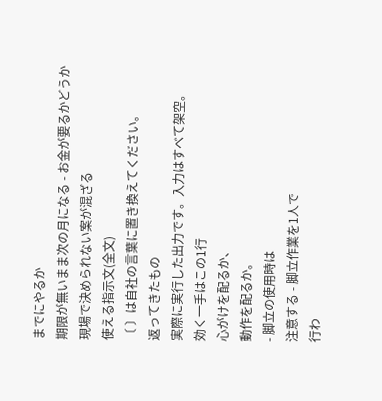までにやるか
期限が無いまま次の月になる - お金が要るかどうか
現場で決められない案が混ざる
使える指示文(全文)
〔 〕は自社の言葉に置き換えてください。
返ってきたもの
実際に実行した出力です。入力はすべて架空。
効く一手はこの1行
心がけを配るか、
動作を配るか。
- 脚立の使用時は
注意する - 脚立作業を1人で
行わ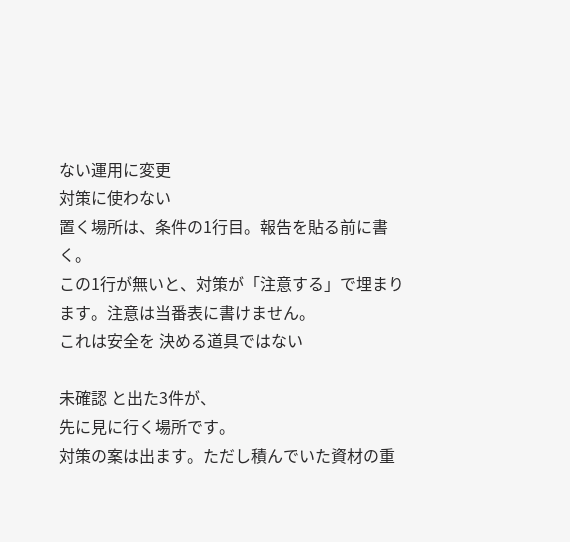ない運用に変更
対策に使わない
置く場所は、条件の1行目。報告を貼る前に書く。
この1行が無いと、対策が「注意する」で埋まります。注意は当番表に書けません。
これは安全を 決める道具ではない

未確認 と出た3件が、
先に見に行く場所です。
対策の案は出ます。ただし積んでいた資材の重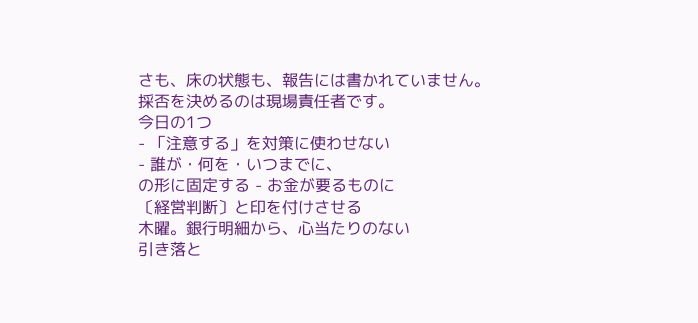さも、床の状態も、報告には書かれていません。
採否を決めるのは現場責任者です。
今日の1つ
- 「注意する」を対策に使わせない
- 誰が・何を・いつまでに、
の形に固定する - お金が要るものに
〔経営判断〕と印を付けさせる
木曜。銀行明細から、心当たりのない
引き落と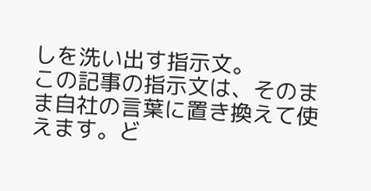しを洗い出す指示文。
この記事の指示文は、そのまま自社の言葉に置き換えて使えます。ど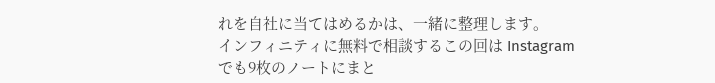れを自社に当てはめるかは、一緒に整理します。
インフィニティに無料で相談するこの回は Instagram でも9枚のノートにまと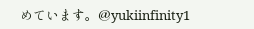めています。@yukiinfinity1